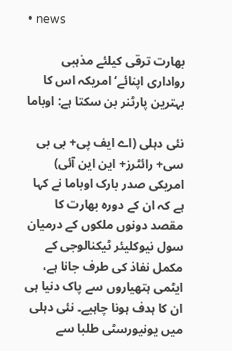• news

بھارت ترقی کیلئے مذہبی رواداری اپنائے‘ امریکہ اس کا بہترین پارٹنر بن سکتا ہے: اوباما

نئی دہلی (اے ایف پی+ بی بی سی+ رائٹرز+ این این آئی) امریکی صدر بارک اوباما نے کہا ہے کہ ان کے دورہ بھارت کا مقصد دونوں ملکوں کے درمیان سول نیوکلیئر ٹیکنالوجی کے مکمل نفاذ کی طرف جانا ہے، ایٹمی ہتھیاروں سے پاک دنیا ہی ان کا ہدف ہونا چاہیے۔ نئی دہلی میں یونیورسٹی طلبا سے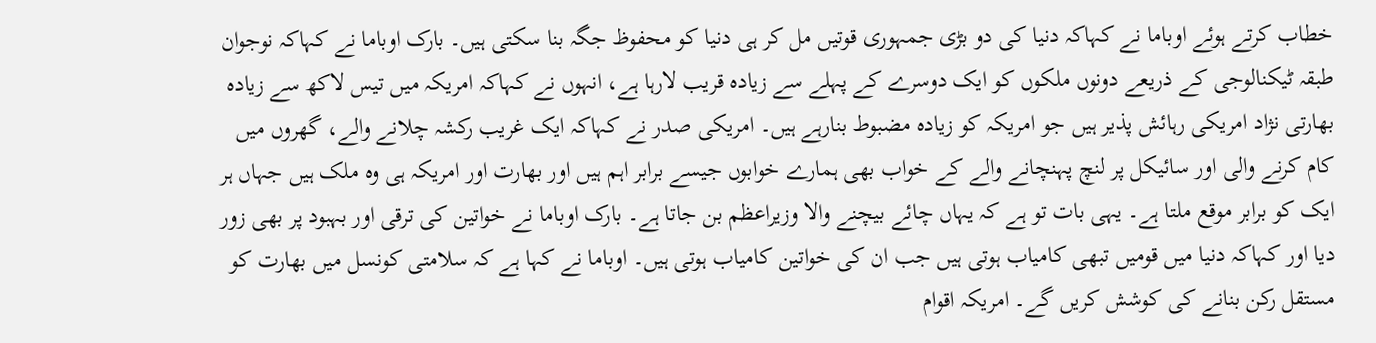خطاب کرتے ہوئے اوباما نے کہاکہ دنیا کی دو بڑی جمہوری قوتیں مل کر ہی دنیا کو محفوظ جگہ بنا سکتی ہیں۔ بارک اوباما نے کہاکہ نوجوان طبقہ ٹیکنالوجی کے ذریعے دونوں ملکوں کو ایک دوسرے کے پہلے سے زیادہ قریب لارہا ہے، انہوں نے کہاکہ امریکہ میں تیس لاکھ سے زیادہ بھارتی نژاد امریکی رہائش پذیر ہیں جو امریکہ کو زیادہ مضبوط بنارہے ہیں۔ امریکی صدر نے کہاکہ ایک غریب رکشہ چلانے والے، گھروں میں کام کرنے والی اور سائیکل پر لنچ پہنچانے والے کے خواب بھی ہمارے خوابوں جیسے برابر اہم ہیں اور بھارت اور امریکہ ہی وہ ملک ہیں جہاں ہر ایک کو برابر موقع ملتا ہے۔ یہی بات تو ہے کہ یہاں چائے بیچنے والا وزیراعظم بن جاتا ہے۔ بارک اوباما نے خواتین کی ترقی اور بہبود پر بھی زور دیا اور کہاکہ دنیا میں قومیں تبھی کامیاب ہوتی ہیں جب ان کی خواتین کامیاب ہوتی ہیں۔ اوباما نے کہا ہے کہ سلامتی کونسل میں بھارت کو مستقل رکن بنانے کی کوشش کریں گے۔ امریکہ اقوام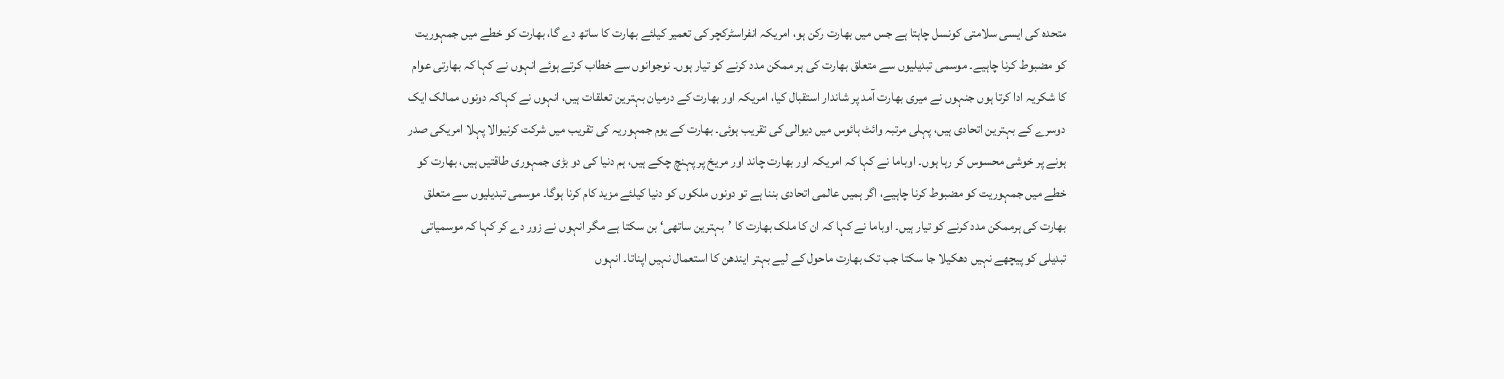متحدہ کی ایسی سلامتی کونسل چاہتا ہے جس میں بھارت رکن ہو، امریکہ انفراسٹرکچر کی تعمیر کیلئے بھارت کا ساتھ دے گا، بھارت کو خطے میں جمہوریت کو مضبوط کرنا چاہیے۔ موسمی تبدیلیوں سے متعلق بھارت کی ہر ممکن مدد کرنے کو تیار ہوں۔ نوجوانوں سے خطاب کرتے ہوئے انہوں نے کہا کہ بھارتی عوام کا شکریہ ادا کرتا ہوں جنہوں نے میری بھارت آمد پر شاندار استقبال کیا، امریکہ اور بھارت کے درمیان بہترین تعلقات ہیں، انہوں نے کہاکہ دونوں ممالک ایک دوسرے کے بہترین اتحادی ہیں، پہلی مرتبہ وائٹ ہائوس میں دیوالی کی تقریب ہوئی۔ بھارت کے یوم جمہوریہ کی تقریب میں شرکت کرنیوالا پہلا امریکی صدر ہونے پر خوشی محسوس کر رہا ہوں۔ اوباما نے کہا کہ امریکہ اور بھارت چاند اور مریخ پر پہنچ چکے ہیں، ہم دنیا کی دو بڑی جمہوری طاقتیں ہیں، بھارت کو خطے میں جمہوریت کو مضبوط کرنا چاہیے، اگر ہمیں عالمی اتحادی بننا ہے تو دونوں ملکوں کو دنیا کیلئے مزید کام کرنا ہوگا۔ موسمی تبدیلیوں سے متعلق بھارت کی ہرممکن مدد کرنے کو تیار ہیں۔ اوباما نے کہا کہ ان کا ملک بھارت کا ’بہترین ساتھی‘ بن سکتا ہے مگر انہوں نے زور دے کر کہا کہ موسمیاتی تبدیلی کو پیچھے نہیں دھکیلا جا سکتا جب تک بھارت ماحول کے لیے بہتر ایندھن کا استعمال نہیں اپناتا۔ انہوں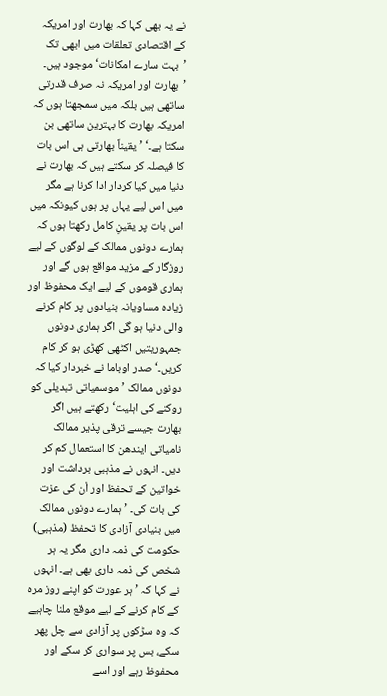نے یہ بھی کہا کہ بھارت اور امریکہ کے اقتصادی تعلقات میں ابھی تک ’بہت سارے امکانات‘ موجود ہیں۔ ’بھارت اور امریکہ نہ صرف قدرتی ساتھی ہیں بلکہ میں سمجھتا ہوں کہ امریکہ بھارت کا بہترین ساتھی بن سکتا ہے۔‘ ’یقیناً بھارتی ہی اس بات کا فیصلہ کر سکتے ہیں کہ بھارت نے دنیا میں کیا کردار ادا کرنا ہے مگر میں اس لیے یہاں پر ہوں کیونکہ میں اس بات پر یقینِ کامل رکھتا ہوں کہ ہمارے دونوں ممالک کے لوگوں کے لیے روزگار کے مزید مواقع ہوں گے اور ہماری قوموں کے لیے ایک محفوظ اور زیادہ مساویانہ بنیادوں پر کام کرنے والی دنیا ہو گی اگر ہماری دونوں جمہوریتیں اکٹھی کھڑی ہو کر کام کریں۔‘ صدر اوباما نے خبردار کیا کہ دونوں ممالک ’موسمیاتی تبدیلی کو روکنے کی اہلیت‘ رکھتے ہیں اگر بھارت جیسے ترقی پذیر ممالک نامیاتی ایندھن کا استعمال کم کر دیں۔ انہوں نے مذہبی برداشت اور خواتین کے تحفظ اور اْن کی عزت کی بات کی۔ ’ہمارے دونوں ممالک میں بنیادی آزادی کا تحفظ (مذہبی) حکومت کی ذمہ داری مگر یہ ہر شخص کی ذمہ داری بھی ہے۔ انہوں نے کہا کہ ’ہر عورت کو اپنے روز مرہ کے کام کرنے کے لیے موقع ملنا چاہیے کہ وہ سڑکوں پر آزادی سے چل پھر سکے، بس پر سواری کر سکے اور محفوظ رہے اور اسے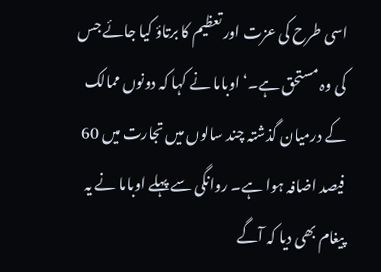اسی طرح کی عزت اور تعظیم کا برتاؤ کیا جائے جس کی وہ مستحق ہے۔‘ اوباما نے کہا کہ دونوں ممالک کے درمیان گذشتہ چند سالوں میں تجارت میں 60 فیصد اضافہ ہوا ہے۔ روانگی سے پہلے اوباما نے یہ پیغام بھی دیا کہ آگے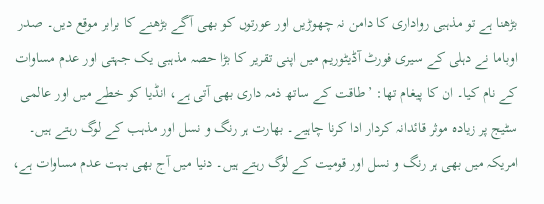بڑھنا ہے تو مذہبی رواداری کا دامن نہ چھوڑیں اور عورتوں کو بھی آگے بڑھنے کا برابر موقع دیں۔ صدر اوباما نے دہلی کے سیری فورٹ آڈیٹوریم میں اپنی تقریر کا بڑا حصہ مذہبی یک جہتی اور عدم مساوات کے نام کیا۔ ان کا پیغام تھا: ’طاقت کے ساتھ ذمہ داری بھی آتی ہے، انڈیا کو خطے میں اور عالمی سٹیج پر زیادہ موثر قائدانہ کردار ادا کرنا چاہیے۔ بھارت ہر رنگ و نسل اور مذہب کے لوگ رہتے ہیں۔ امریکہ میں بھی ہر رنگ و نسل اور قومیت کے لوگ رہتے ہیں۔ دنیا میں آج بھی بہت عدم مساوات ہے،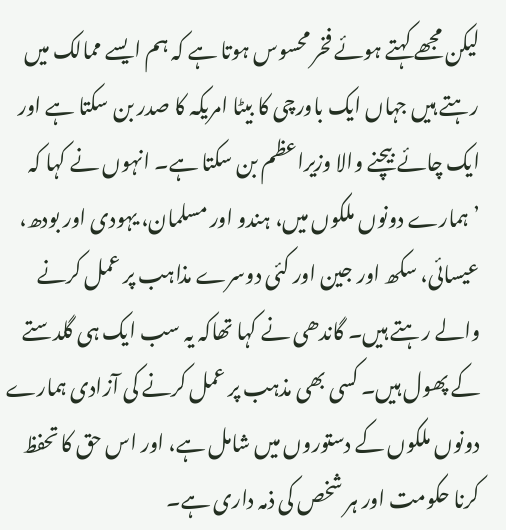لیکن مجھے کہتے ہوئے فخر محسوس ہوتا ہے کہ ہم ایسے ممالک میں رہتے ہیں جہاں ایک باورچی کا بیٹا امریکہ کا صدر بن سکتا ہے اور ایک چائے بیچنے والا وزیراعظم بن سکتا ہے۔ انہوں نے کہا کہ ’ہمارے دونوں ملکوں میں، ہندو اور مسلمان، یہودی اور بودھ، عیسائی، سکھ اور جین اور کئی دوسرے مذاہب پر عمل کرنے والے رہتے ہیں۔ گاندھی نے کہا تھاکہ یہ سب ایک ہی گلدستے کے پھول ہیں۔ کسی بھی مذہب پر عمل کرنے کی آزادی ہمارے دونوں ملکوں کے دستوروں میں شامل ہے، اور اس حق کا تحفظ کرنا حکومت اور ہر شخص کی ذمہ داری ہے۔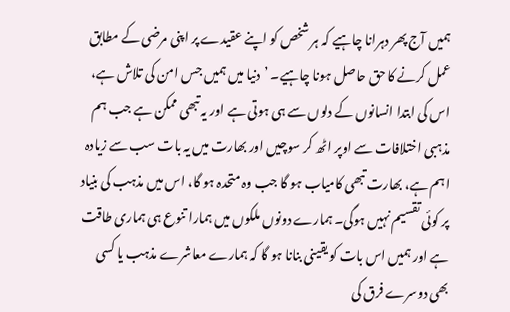ہمیں آج پھر دہرانا چاہیے کہ ہر شخص کو اپنے عقیدے پر اپنی مرضی کے مطابق عمل کرنے کا حق حاصل ہونا چاہیے۔ ’دنیا میں ہمیں جس امن کی تلاش ہے، اس کی ابتدا انسانوں کے دلوں سے ہی ہوتی ہے اور یہ تبھی ممکن ہے جب ہم مذہبی اختلافات سے اوپر اٹھ کر سوچیں اور بھارت میں یہ بات سب سے زیادہ اہم ہے، بھارت تبھی کامیاب ہو گا جب وہ متحدہ ہو گا، اس میں مذہب کی بنیاد پر کوئی تقسیم نہیں ہوگی۔ ہمارے دونوں ملکوں میں ہمارا تنوع ہی ہماری طاقت ہے اور ہمیں اس بات کو یقینی بنانا ہو گا کہ ہمارے معاشرے مذہب یا کسی بھی دوسرے فرق کی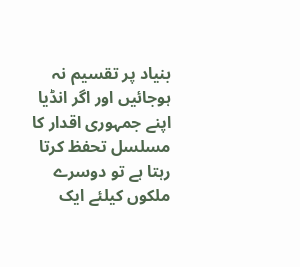بنیاد پر تقسیم نہ ہوجائیں اور اگر انڈیا اپنے جمہوری اقدار کا مسلسل تحفظ کرتا رہتا ہے تو دوسرے ملکوں کیلئے ایک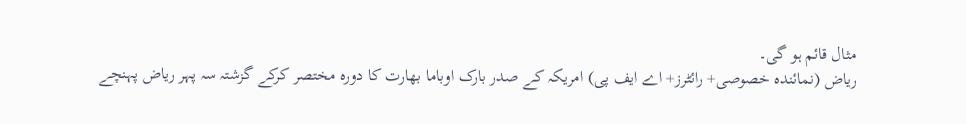مثال قائم ہو گی۔
ریاض (نمائندہ خصوصی+ رائٹرز+ اے ایف پی) امریکہ کے صدر بارک اوباما بھارت کا دورہ مختصر کرکے گزشتہ سہ پہر ریاض پہنچے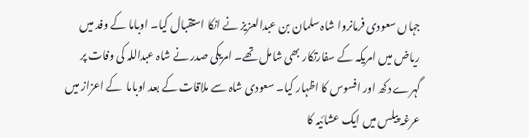جہاں سعودی فرمانروا شاہ سلمان بن عبدالعزیز نے انکا استقبال کیا۔ اوباما کے وفد میں ریاض میں امریکہ کے سفارتکار بھی شامل تھے۔ امریکی صدر نے شاہ عبداللہ کی وفات پر گہرے دکھ اور افسوس کا اظہار کیا۔ سعودی شاہ سے ملاقات کے بعد اوباما  کے اعزاز میں عرغہ پیلس میں ایک عشائیہ کا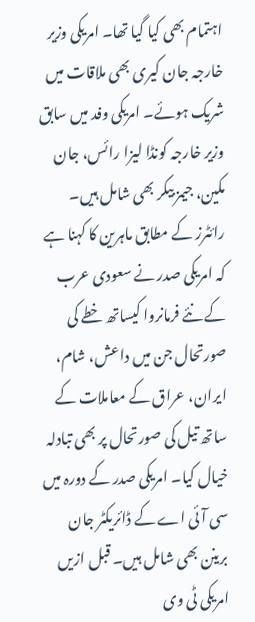اہتمام بھی کیا گیا تھا۔ امریکی وزیر خارجہ جان کیری بھی ملاقات میں شریک ہوئے۔ امریکی وفد میں سابق وزیر خارجہ کونڈا لیزا رائس، جان مکین، جیمز بیکر بھی شامل ہیں۔ رائٹرز کے مطابق ماہرین کا کہنا ہے کہ امریکی صدر نے سعودی عرب کے نئے فرمانروا کیساتھ خطے کی صورتحال جن میں داعش، شام، ایران، عراق کے معاملات کے ساتھ تیل کی صورتحال پر بھی تبادلہ خیال کیا۔ امریکی صدر کے دورہ میں سی آئی اے کے ڈائریکٹر جان برینن بھی شامل ہیں۔ قبل ازیں امریکی ٹی وی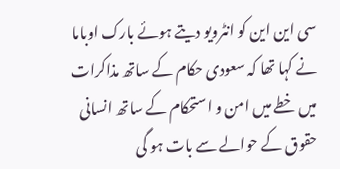سی این این کو انٹرویو دیتے ہوئے بارک اوباما نے کہا تھا کہ سعودی حکام کے ساتھ مذاکرات میں خطے میں امن و استحکام کے ساتھ انسانی حقوق کے حوالے سے بات ہو گی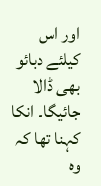اور اس کیلئے دبائو بھی ڈالا جائیگا۔ انکا کہنا تھا کہ وہ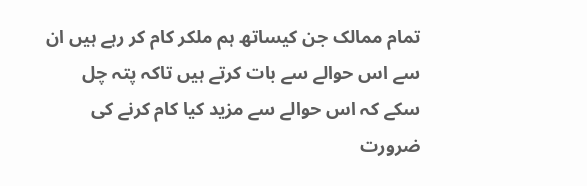تمام ممالک جن کیساتھ ہم ملکر کام کر رہے ہیں ان سے اس حوالے سے بات کرتے ہیں تاکہ پتہ چل سکے کہ اس حوالے سے مزید کیا کام کرنے کی ضرورت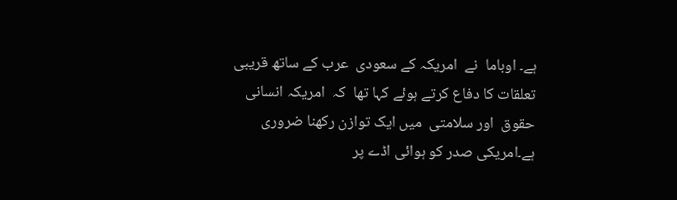ہے۔ اوباما  نے  امریکہ کے سعودی  عرب کے ساتھ قریبی  تعلقات کا دفاع کرتے ہوئے کہا تھا  کہ  امریکہ انسانی حقوق  اور سلامتی  میں ایک توازن رکھنا ضروری ہے۔امریکی صدر کو ہوائی اڈے پر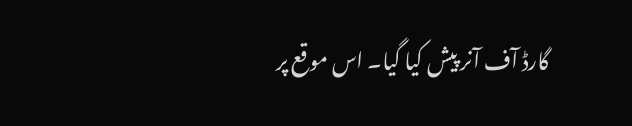گارڈ آف آنر پیش کیا گیا۔ اس موقع پر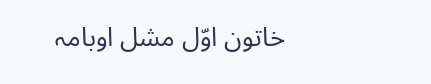خاتون اوّل مشل اوبامہ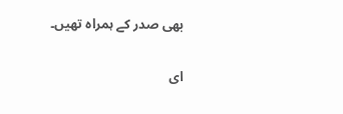بھی صدر کے ہمراہ تھیں۔

ای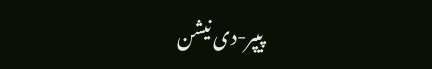پیپر-دی نیشن